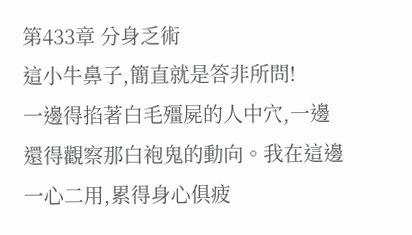第433章 分身乏術
這小牛鼻子,簡直就是答非所問!
一邊得掐著白毛殭屍的人中穴,一邊還得觀察那白袍鬼的動向。我在這邊一心二用,累得身心俱疲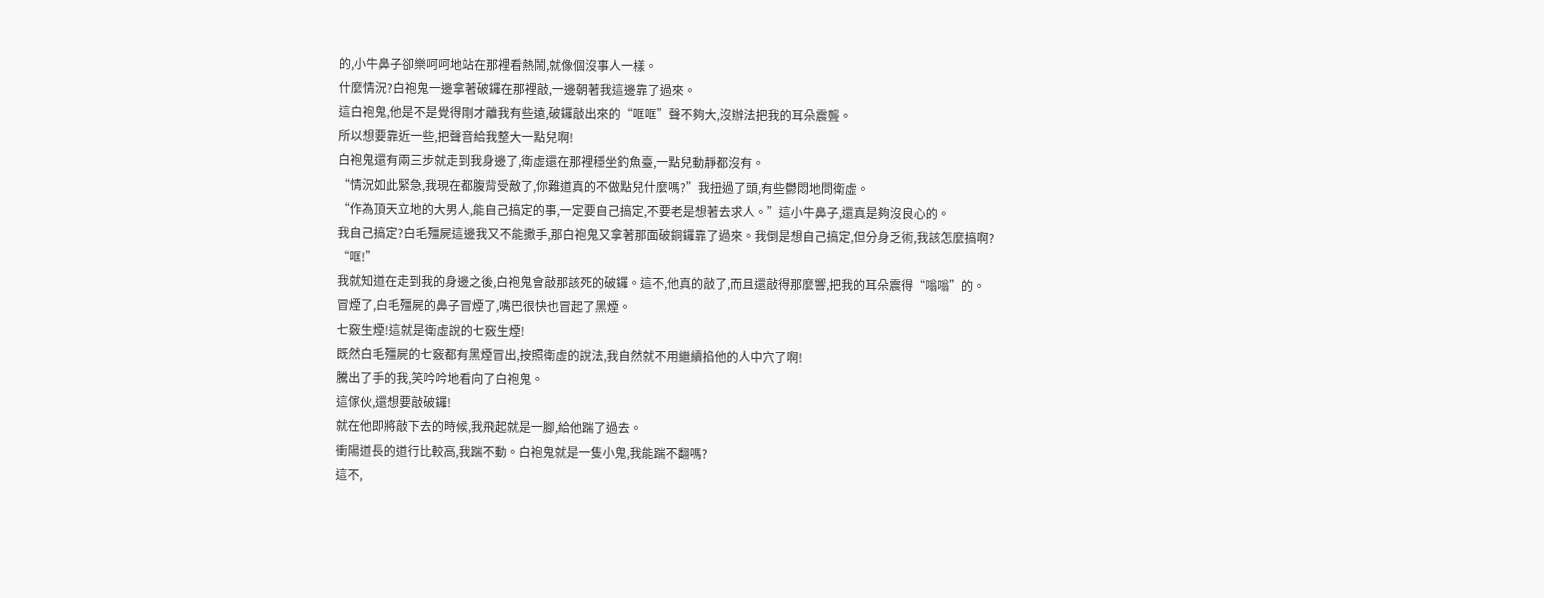的,小牛鼻子卻樂呵呵地站在那裡看熱鬧,就像個沒事人一樣。
什麼情況?白袍鬼一邊拿著破鑼在那裡敲,一邊朝著我這邊靠了過來。
這白袍鬼,他是不是覺得剛才離我有些遠,破鑼敲出來的“哐哐”聲不夠大,沒辦法把我的耳朵震聾。
所以想要靠近一些,把聲音給我整大一點兒啊!
白袍鬼還有兩三步就走到我身邊了,衛虛還在那裡穩坐釣魚臺,一點兒動靜都沒有。
“情況如此緊急,我現在都腹背受敵了,你難道真的不做點兒什麼嗎?”我扭過了頭,有些鬱悶地問衛虛。
“作為頂天立地的大男人,能自己搞定的事,一定要自己搞定,不要老是想著去求人。”這小牛鼻子,還真是夠沒良心的。
我自己搞定?白毛殭屍這邊我又不能撒手,那白袍鬼又拿著那面破銅鑼靠了過來。我倒是想自己搞定,但分身乏術,我該怎麼搞啊?
“哐!”
我就知道在走到我的身邊之後,白袍鬼會敲那該死的破鑼。這不,他真的敲了,而且還敲得那麼響,把我的耳朵震得“嗡嗡”的。
冒煙了,白毛殭屍的鼻子冒煙了,嘴巴很快也冒起了黑煙。
七竅生煙!這就是衛虛說的七竅生煙!
既然白毛殭屍的七竅都有黑煙冒出,按照衛虛的說法,我自然就不用繼續掐他的人中穴了啊!
騰出了手的我,笑吟吟地看向了白袍鬼。
這傢伙,還想要敲破鑼!
就在他即將敲下去的時候,我飛起就是一腳,給他踹了過去。
衝陽道長的道行比較高,我踹不動。白袍鬼就是一隻小鬼,我能踹不翻嗎?
這不,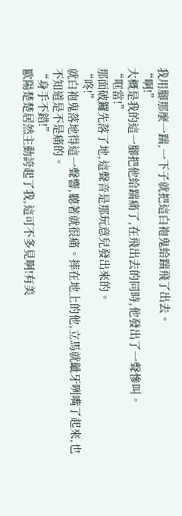我用腳那麼一踹,一下子就把這白袍鬼給踹飛了出去。
“啊!”
大概是我的這一腳把他給踹痛了,在飛出去的同時,他發出了一聲慘叫。
“哐當!”
那面破鑼先落了地,這聲音是那玩意兒發出來的。
“咚!”
就白袍鬼落地得這一聲響,聽著就很痛。摔在地上的他,立馬就齜牙咧嘴了起來,也不知道是不是痛的。
“身手不錯!”
歐陽楚楚居然主動誇起了我,這可不多見啊!有美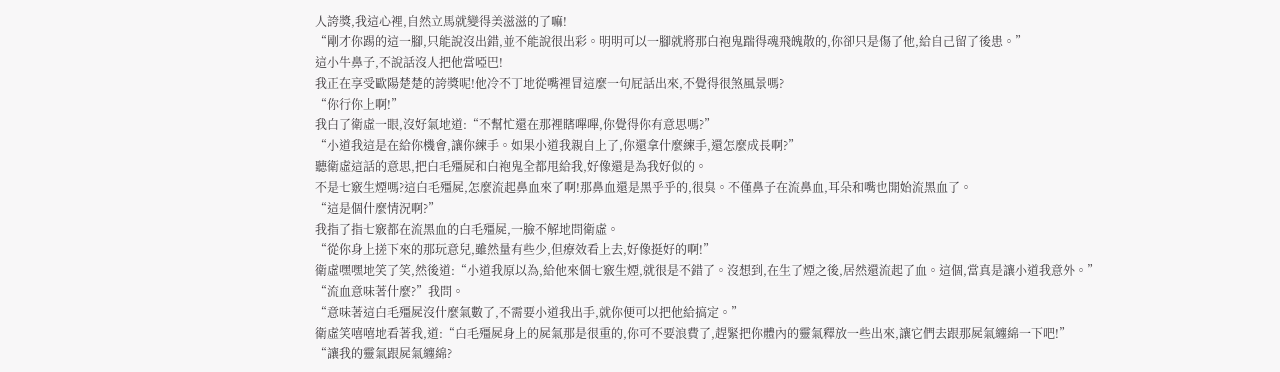人誇獎,我這心裡,自然立馬就變得美滋滋的了嘛!
“剛才你踢的這一腳,只能說沒出錯,並不能說很出彩。明明可以一腳就將那白袍鬼踹得魂飛魄散的,你卻只是傷了他,給自己留了後患。”
這小牛鼻子,不說話沒人把他當啞巴!
我正在享受歐陽楚楚的誇獎呢!他冷不丁地從嘴裡冒這麼一句屁話出來,不覺得很煞風景嗎?
“你行你上啊!”
我白了衛虛一眼,沒好氣地道:“不幫忙還在那裡瞎嗶嗶,你覺得你有意思嗎?”
“小道我這是在給你機會,讓你練手。如果小道我親自上了,你還拿什麼練手,還怎麼成長啊?”
聽衛虛這話的意思,把白毛殭屍和白袍鬼全都甩給我,好像還是為我好似的。
不是七竅生煙嗎?這白毛殭屍,怎麼流起鼻血來了啊!那鼻血還是黑乎乎的,很臭。不僅鼻子在流鼻血,耳朵和嘴也開始流黑血了。
“這是個什麼情況啊?”
我指了指七竅都在流黑血的白毛殭屍,一臉不解地問衛虛。
“從你身上搓下來的那玩意兒,雖然量有些少,但療效看上去,好像挺好的啊!”
衛虛嘿嘿地笑了笑,然後道:“小道我原以為,給他來個七竅生煙,就很是不錯了。沒想到,在生了煙之後,居然還流起了血。這個,當真是讓小道我意外。”
“流血意味著什麼?”我問。
“意味著這白毛殭屍沒什麼氣數了,不需要小道我出手,就你便可以把他給搞定。”
衛虛笑嘻嘻地看著我,道:“白毛殭屍身上的屍氣那是很重的,你可不要浪費了,趕緊把你體內的靈氣釋放一些出來,讓它們去跟那屍氣纏綿一下吧!”
“讓我的靈氣跟屍氣纏綿?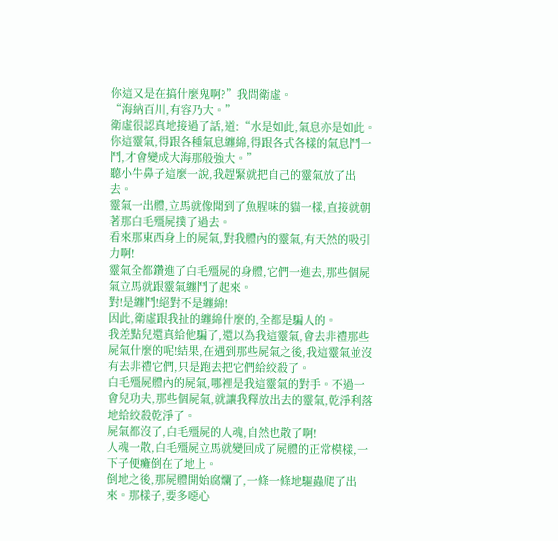你這又是在搞什麼鬼啊?”我問衛虛。
“海納百川,有容乃大。”
衛虛很認真地接過了話,道:“水是如此,氣息亦是如此。你這靈氣,得跟各種氣息纏綿,得跟各式各樣的氣息鬥一鬥,才會變成大海那般強大。”
聽小牛鼻子這麼一說,我趕緊就把自己的靈氣放了出去。
靈氣一出體,立馬就像聞到了魚腥味的貓一樣,直接就朝著那白毛殭屍撲了過去。
看來那東西身上的屍氣,對我體內的靈氣,有天然的吸引力啊!
靈氣全都鑽進了白毛殭屍的身體,它們一進去,那些個屍氣立馬就跟靈氣纏鬥了起來。
對!是纏鬥!絕對不是纏綿!
因此,衛虛跟我扯的纏綿什麼的,全都是騙人的。
我差點兒還真給他騙了,還以為我這靈氣,會去非禮那些屍氣什麼的呢!結果,在遇到那些屍氣之後,我這靈氣並沒有去非禮它們,只是跑去把它們給絞殺了。
白毛殭屍體內的屍氣,哪裡是我這靈氣的對手。不過一會兒功夫,那些個屍氣,就讓我釋放出去的靈氣,乾淨利落地給絞殺乾淨了。
屍氣都沒了,白毛殭屍的人魂,自然也散了啊!
人魂一散,白毛殭屍立馬就變回成了屍體的正常模樣,一下子便癱倒在了地上。
倒地之後,那屍體開始腐爛了,一條一條地驅蟲爬了出來。那樣子,要多噁心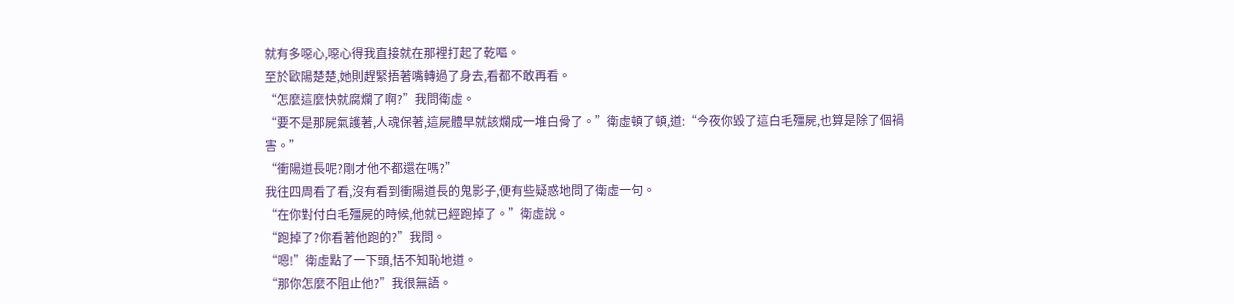就有多噁心,噁心得我直接就在那裡打起了乾嘔。
至於歐陽楚楚,她則趕緊捂著嘴轉過了身去,看都不敢再看。
“怎麼這麼快就腐爛了啊?”我問衛虛。
“要不是那屍氣護著,人魂保著,這屍體早就該爛成一堆白骨了。”衛虛頓了頓,道:“今夜你毀了這白毛殭屍,也算是除了個禍害。”
“衝陽道長呢?剛才他不都還在嗎?”
我往四周看了看,沒有看到衝陽道長的鬼影子,便有些疑惑地問了衛虛一句。
“在你對付白毛殭屍的時候,他就已經跑掉了。”衛虛說。
“跑掉了?你看著他跑的?”我問。
“嗯!”衛虛點了一下頭,恬不知恥地道。
“那你怎麼不阻止他?”我很無語。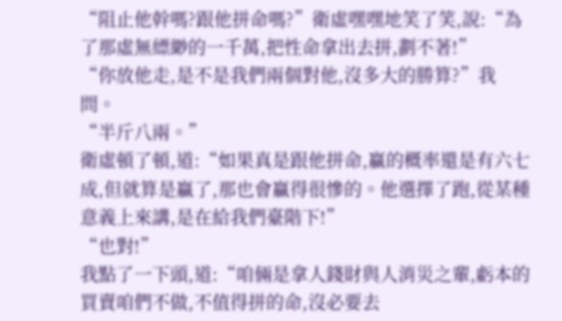“阻止他幹嗎?跟他拼命嗎?”衛虛嘿嘿地笑了笑,說:“為了那虛無縹緲的一千萬,把性命拿出去拼,劃不著!”
“你放他走,是不是我們兩個對他,沒多大的勝算?”我問。
“半斤八兩。”
衛虛頓了頓,道:“如果真是跟他拼命,贏的概率還是有六七成,但就算是贏了,那也會贏得很慘的。他選擇了跑,從某種意義上來講,是在給我們臺階下!”
“也對!”
我點了一下頭,道:“咱倆是拿人錢財與人消災之輩,虧本的買賣咱們不做,不值得拼的命,沒必要去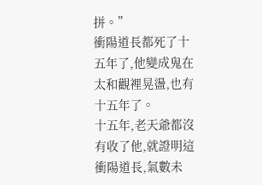拼。”
衝陽道長都死了十五年了,他變成鬼在太和觀裡晃盪,也有十五年了。
十五年,老天爺都沒有收了他,就證明這衝陽道長,氣數未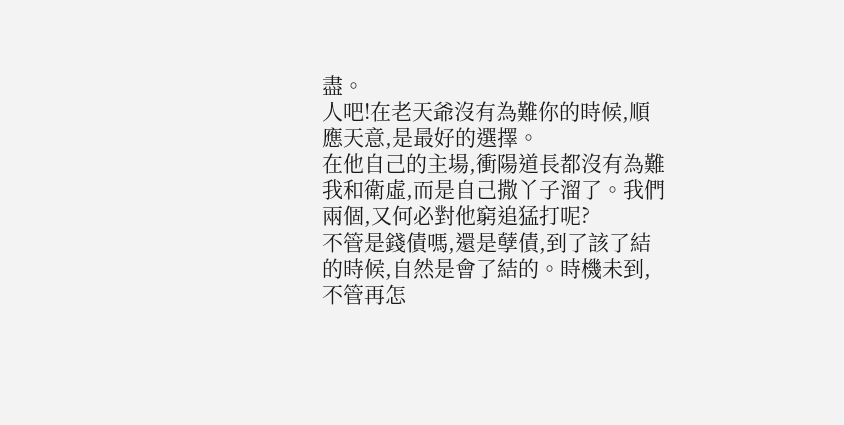盡。
人吧!在老天爺沒有為難你的時候,順應天意,是最好的選擇。
在他自己的主場,衝陽道長都沒有為難我和衛虛,而是自己撒丫子溜了。我們兩個,又何必對他窮追猛打呢?
不管是錢債嗎,還是孽債,到了該了結的時候,自然是會了結的。時機未到,不管再怎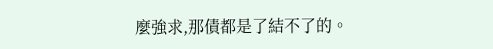麼強求,那債都是了結不了的。